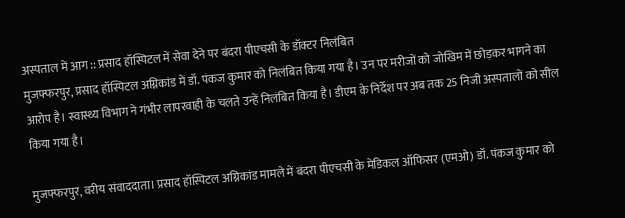अस्पताल में आग :: प्रसाद हॉस्पिटल में सेवा देने पर बंदरा पीएचसी के डॉक्टर निलंबित
मुजफ्फरपुर, प्रसाद हॉस्पिटल अग्निकांड में डॉ. पंकज कुमार को निलंबित किया गया है। उन पर मरीजों को जोखिम में छोड़कर भागने का आरोप है। स्वास्थ्य विभाग ने गंभीर लापरवाही के चलते उन्हें निलंबित किया है। डीएम के निर्देश पर अब तक 25 निजी अस्पतालों को सील किया गया है।

मुजफ्फरपुर, वरीय संवाददाता। प्रसाद हॉस्पिटल अग्निकांड मामले में बंदरा पीएचसी के मेडिकल ऑफिसर (एमओ) डॉ. पंकज कुमार को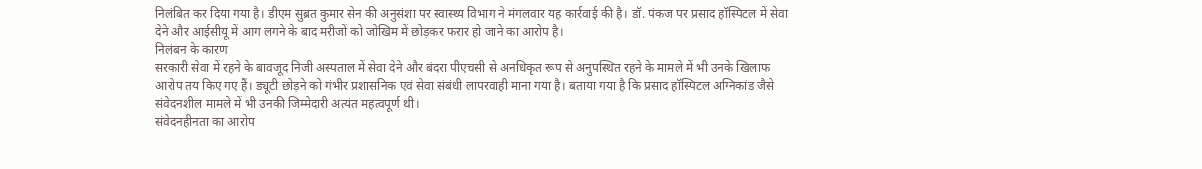निलंबित कर दिया गया है। डीएम सुब्रत कुमार सेन की अनुसंशा पर स्वास्थ्य विभाग ने मंगलवार यह कार्रवाई की है। डॉ. पंकज पर प्रसाद हॉस्पिटल में सेवा देने और आईसीयू में आग लगने के बाद मरीजों को जोखिम में छोड़कर फरार हो जाने का आरोप है।
निलंबन के कारण
सरकारी सेवा में रहने के बावजूद निजी अस्पताल में सेवा देने और बंदरा पीएचसी से अनधिकृत रूप से अनुपस्थित रहने के मामले में भी उनके खिलाफ आरोप तय किए गए हैं। ड्यूटी छोड़ने को गंभीर प्रशासनिक एवं सेवा संबंधी लापरवाही माना गया है। बताया गया है कि प्रसाद हॉस्पिटल अग्निकांड जैसे संवेदनशील मामले में भी उनकी जिम्मेदारी अत्यंत महत्वपूर्ण थी।
संवेदनहीनता का आरोप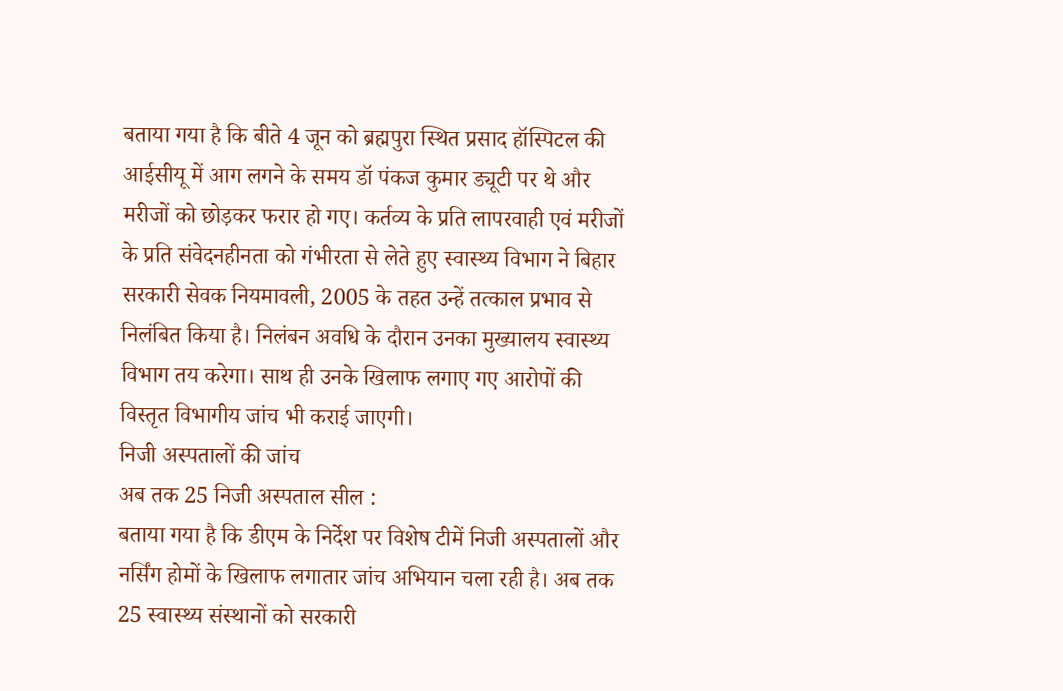बताया गया है कि बीते 4 जून को ब्रह्मपुरा स्थित प्रसाद हॉस्पिटल की आईसीयू में आग लगने के समय डॉ पंकज कुमार ड्यूटी पर थे और मरीजों को छोड़कर फरार हो गए। कर्तव्य के प्रति लापरवाही एवं मरीजों के प्रति संवेदनहीनता को गंभीरता से लेते हुए स्वास्थ्य विभाग ने बिहार सरकारी सेवक नियमावली, 2005 के तहत उन्हें तत्काल प्रभाव से निलंबित किया है। निलंबन अवधि के दौरान उनका मुख्यालय स्वास्थ्य विभाग तय करेगा। साथ ही उनके खिलाफ लगाए गए आरोपों की विस्तृत विभागीय जांच भी कराई जाएगी।
निजी अस्पतालों की जांच
अब तक 25 निजी अस्पताल सील :
बताया गया है कि डीएम के निर्देश पर विशेष टीमें निजी अस्पतालों और नर्सिंग होमों के खिलाफ लगातार जांच अभियान चला रही है। अब तक 25 स्वास्थ्य संस्थानों को सरकारी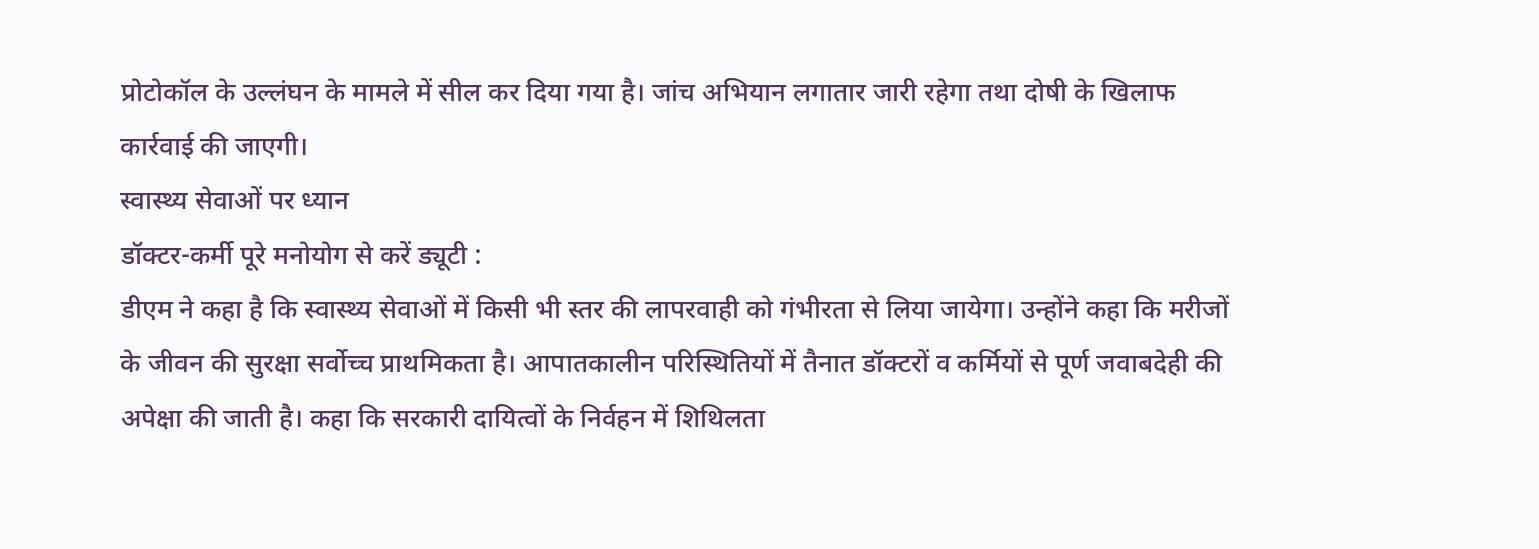प्रोटोकॉल के उल्लंघन के मामले में सील कर दिया गया है। जांच अभियान लगातार जारी रहेगा तथा दोषी के खिलाफ कार्रवाई की जाएगी।
स्वास्थ्य सेवाओं पर ध्यान
डॉक्टर-कर्मी पूरे मनोयोग से करें ड्यूटी :
डीएम ने कहा है कि स्वास्थ्य सेवाओं में किसी भी स्तर की लापरवाही को गंभीरता से लिया जायेगा। उन्होंने कहा कि मरीजों के जीवन की सुरक्षा सर्वोच्च प्राथमिकता है। आपातकालीन परिस्थितियों में तैनात डॉक्टरों व कर्मियों से पूर्ण जवाबदेही की अपेक्षा की जाती है। कहा कि सरकारी दायित्वों के निर्वहन में शिथिलता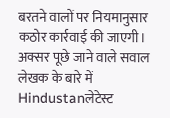बरतने वालों पर नियमानुसार कठोर कार्रवाई की जाएगी।
अक्सर पूछे जाने वाले सवाल
लेखक के बारे में
Hindustanलेटेस्ट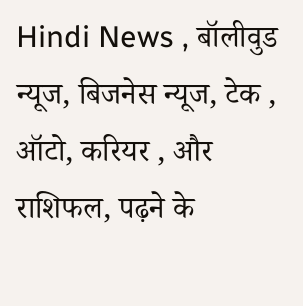Hindi News , बॉलीवुड न्यूज, बिजनेस न्यूज, टेक , ऑटो, करियर , और राशिफल, पढ़ने के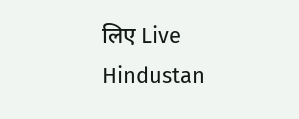लिए Live Hindustan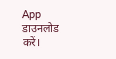App डाउनलोड करें।